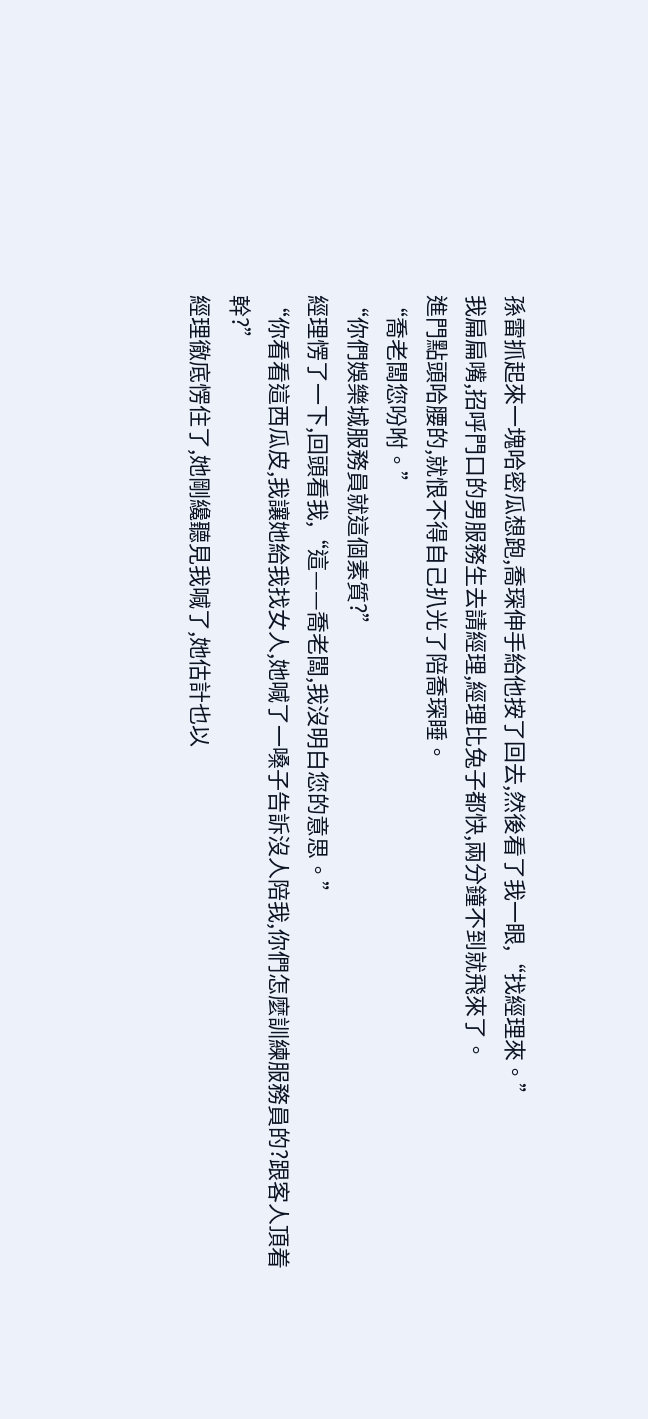孫雷抓起來一塊哈密瓜想跑,喬琛伸手給他按了回去,然後看了我一眼,“找經理來。”
我扁扁嘴,招呼門口的男服務生去請經理,經理比兔子都快,兩分鐘不到就飛來了。
進門點頭哈腰的,就恨不得自己扒光了陪喬琛睡。
“喬老闆您吩咐。”
“你們娛樂城服務員就這個素質?”
經理愣了一下,回頭看我,“這——喬老闆,我沒明白您的意思。”
“你看看這西瓜皮,我讓她給我找女人,她喊了一嗓子告訴沒人陪我,你們怎麼訓練服務員的?跟客人頂着幹?”
經理徹底愣住了,她剛纔聽見我喊了,她估計也以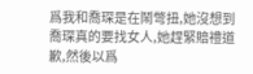爲我和喬琛是在鬧彆扭,她沒想到喬琛真的要找女人,她趕緊賠禮道歉,然後以爲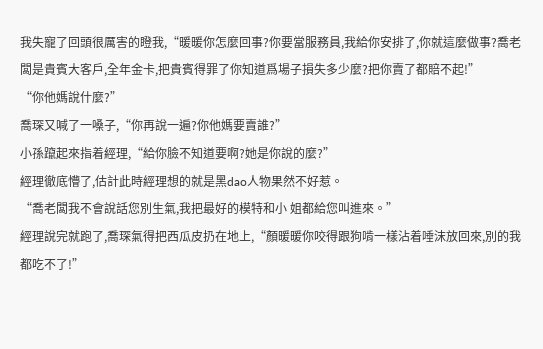我失寵了回頭很厲害的瞪我,“暖暖你怎麼回事?你要當服務員,我給你安排了,你就這麼做事?喬老闆是貴賓大客戶,全年金卡,把貴賓得罪了你知道爲場子損失多少麼?把你賣了都賠不起!”
“你他媽說什麼?”
喬琛又喊了一嗓子,“你再說一遍?你他媽要賣誰?”
小孫躥起來指着經理,“給你臉不知道要啊?她是你說的麼?”
經理徹底懵了,估計此時經理想的就是黑dao人物果然不好惹。
“喬老闆我不會說話您別生氣,我把最好的模特和小 姐都給您叫進來。”
經理說完就跑了,喬琛氣得把西瓜皮扔在地上,“顏暖暖你咬得跟狗啃一樣沾着唾沫放回來,別的我都吃不了!”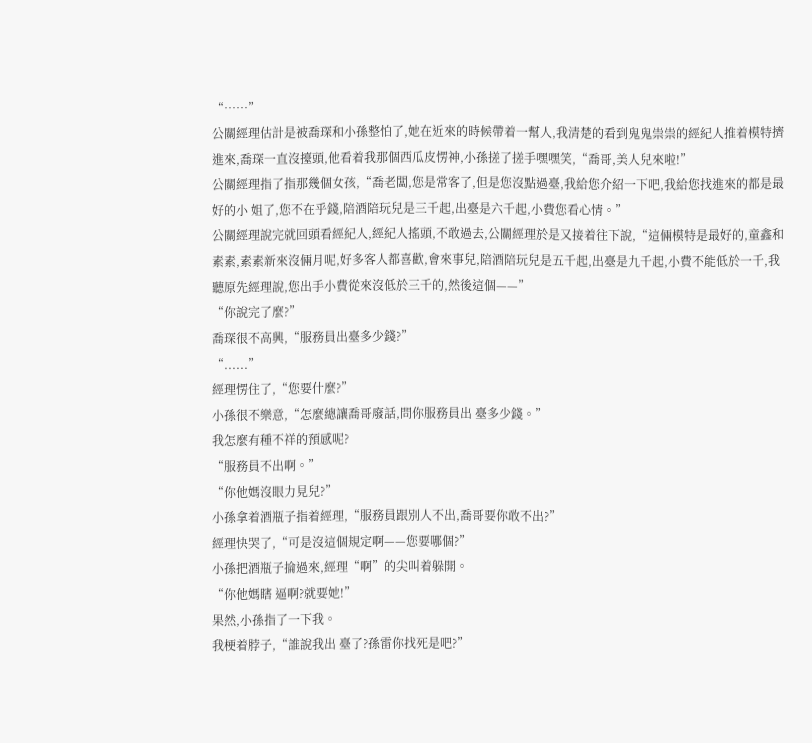“……”
公關經理估計是被喬琛和小孫整怕了,她在近來的時候帶着一幫人,我清楚的看到鬼鬼祟祟的經紀人推着模特擠進來,喬琛一直沒擡頭,他看着我那個西瓜皮愣神,小孫搓了搓手嘿嘿笑,“喬哥,美人兒來啦!”
公關經理指了指那幾個女孩,“喬老闆,您是常客了,但是您沒點過臺,我給您介紹一下吧,我給您找進來的都是最好的小 姐了,您不在乎錢,陪酒陪玩兒是三千起,出臺是六千起,小費您看心情。”
公關經理說完就回頭看經紀人,經紀人搖頭,不敢過去,公關經理於是又接着往下說,“這倆模特是最好的,童鑫和素素,素素新來沒倆月呢,好多客人都喜歡,會來事兒,陪酒陪玩兒是五千起,出臺是九千起,小費不能低於一千,我聽原先經理說,您出手小費從來沒低於三千的,然後這個——”
“你說完了麼?”
喬琛很不高興,“服務員出臺多少錢?”
“......”
經理愣住了,“您要什麼?”
小孫很不樂意,“怎麼總讓喬哥廢話,問你服務員出 臺多少錢。”
我怎麼有種不祥的預感呢?
“服務員不出啊。”
“你他媽沒眼力見兒?”
小孫拿着酒瓶子指着經理,“服務員跟別人不出,喬哥要你敢不出?”
經理快哭了,“可是沒這個規定啊——您要哪個?”
小孫把酒瓶子掄過來,經理“啊”的尖叫着躲開。
“你他媽瞎 逼啊?就要她!”
果然,小孫指了一下我。
我梗着脖子,“誰說我出 臺了?孫雷你找死是吧?”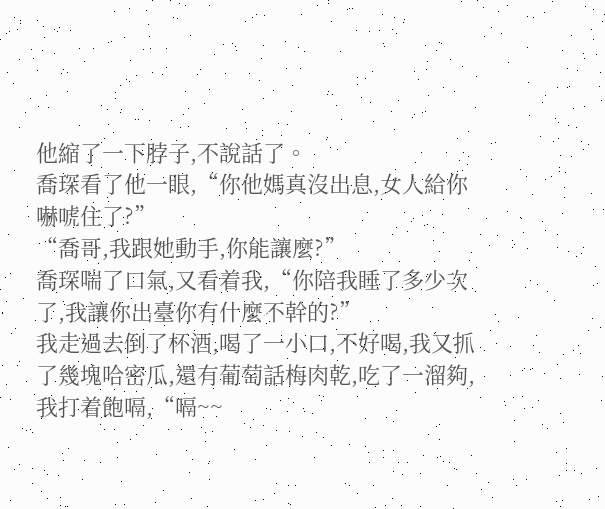他縮了一下脖子,不說話了。
喬琛看了他一眼,“你他媽真沒出息,女人給你嚇唬住了?”
“喬哥,我跟她動手,你能讓麼?”
喬琛喘了口氣,又看着我,“你陪我睡了多少次了,我讓你出臺你有什麼不幹的?”
我走過去倒了杯酒,喝了一小口,不好喝,我又抓了幾塊哈密瓜,還有葡萄話梅肉乾,吃了一溜夠,我打着飽嗝,“嗝~~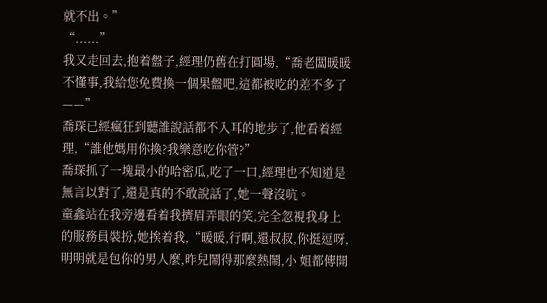就不出。”
“......”
我又走回去,抱着盤子,經理仍舊在打圓場,“喬老闆暖暖不懂事,我給您免費換一個果盤吧,這都被吃的差不多了——”
喬琛已經瘋狂到聽誰說話都不入耳的地步了,他看着經理,“誰他媽用你換?我樂意吃你管?”
喬琛抓了一塊最小的哈密瓜,吃了一口,經理也不知道是無言以對了,還是真的不敢說話了,她一聲沒吭。
童鑫站在我旁邊看着我擠眉弄眼的笑,完全忽視我身上的服務員裝扮,她挨着我,“暖暖,行啊,還叔叔,你挺逗呀,明明就是包你的男人麼,昨兒鬧得那麼熱鬧,小 姐都傳開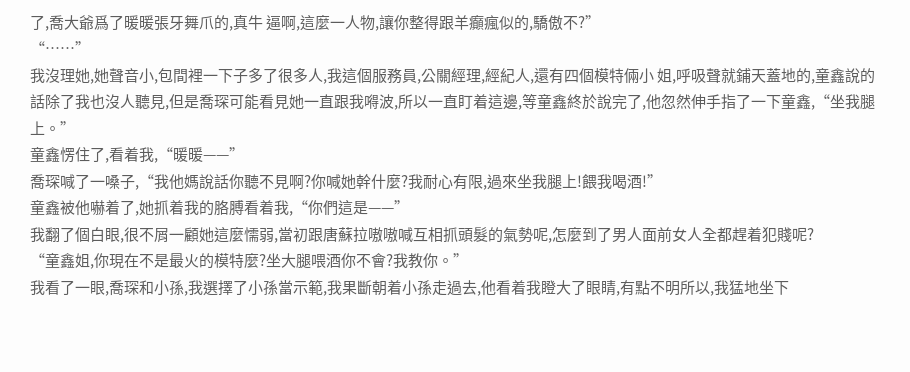了,喬大爺爲了暖暖張牙舞爪的,真牛 逼啊,這麼一人物,讓你整得跟羊癲瘋似的,驕傲不?”
“……”
我沒理她,她聲音小,包間裡一下子多了很多人,我這個服務員,公關經理,經紀人,還有四個模特倆小 姐,呼吸聲就鋪天蓋地的,童鑫說的話除了我也沒人聽見,但是喬琛可能看見她一直跟我嘚波,所以一直盯着這邊,等童鑫終於說完了,他忽然伸手指了一下童鑫,“坐我腿上。”
童鑫愣住了,看着我,“暖暖——”
喬琛喊了一嗓子,“我他媽說話你聽不見啊?你喊她幹什麼?我耐心有限,過來坐我腿上!餵我喝酒!”
童鑫被他嚇着了,她抓着我的胳膊看着我,“你們這是——”
我翻了個白眼,很不屑一顧她這麼懦弱,當初跟唐蘇拉嗷嗷喊互相抓頭髮的氣勢呢,怎麼到了男人面前女人全都趕着犯賤呢?
“童鑫姐,你現在不是最火的模特麼?坐大腿喂酒你不會?我教你。”
我看了一眼,喬琛和小孫,我選擇了小孫當示範,我果斷朝着小孫走過去,他看着我瞪大了眼睛,有點不明所以,我猛地坐下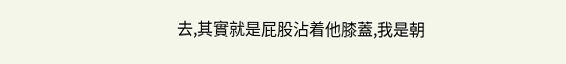去,其實就是屁股沾着他膝蓋,我是朝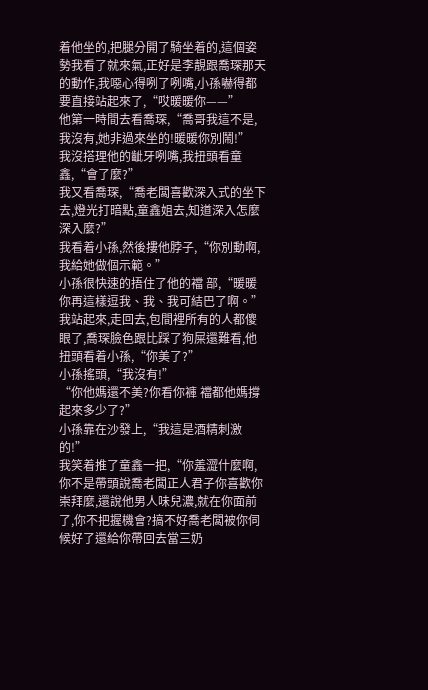着他坐的,把腿分開了騎坐着的,這個姿勢我看了就來氣,正好是李靚跟喬琛那天的動作,我噁心得咧了咧嘴,小孫嚇得都要直接站起來了,“哎暖暖你——”
他第一時間去看喬琛,“喬哥我這不是,我沒有,她非過來坐的!暖暖你別鬧!”
我沒搭理他的齜牙咧嘴,我扭頭看童鑫,“會了麼?”
我又看喬琛,“喬老闆喜歡深入式的坐下去,燈光打暗點,童鑫姐去,知道深入怎麼深入麼?”
我看着小孫,然後摟他脖子,“你別動啊,我給她做個示範。”
小孫很快速的捂住了他的襠 部,“暖暖你再這樣逗我、我、我可結巴了啊。”
我站起來,走回去,包間裡所有的人都傻眼了,喬琛臉色跟比踩了狗屎還難看,他扭頭看着小孫,“你美了?”
小孫搖頭,“我沒有!”
“你他媽還不美?你看你褲 襠都他媽撐起來多少了?”
小孫靠在沙發上,“我這是酒精刺激的!”
我笑着推了童鑫一把,“你羞澀什麼啊,你不是帶頭說喬老闆正人君子你喜歡你崇拜麼,還說他男人味兒濃,就在你面前了,你不把握機會?搞不好喬老闆被你伺候好了還給你帶回去當三奶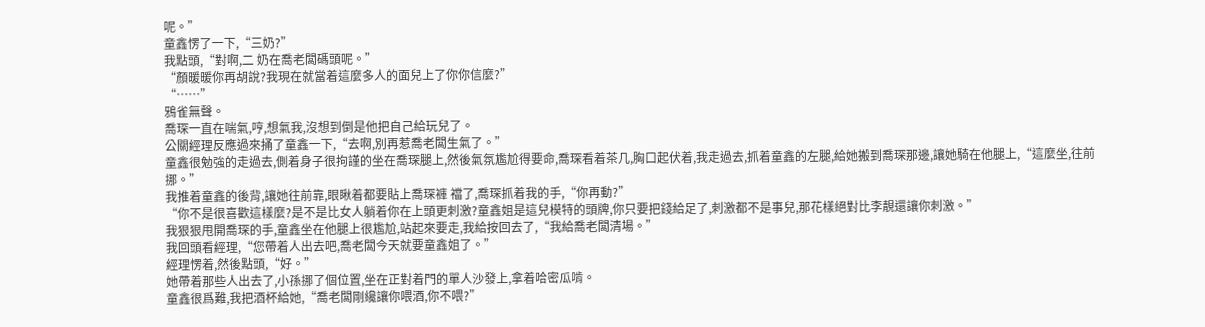呢。”
童鑫愣了一下,“三奶?”
我點頭,“對啊,二 奶在喬老闆碼頭呢。”
“顏暖暖你再胡說?我現在就當着這麼多人的面兒上了你你信麼?”
“……”
鴉雀無聲。
喬琛一直在喘氣,哼,想氣我,沒想到倒是他把自己給玩兒了。
公關經理反應過來捅了童鑫一下,“去啊,別再惹喬老闆生氣了。”
童鑫很勉強的走過去,側着身子很拘謹的坐在喬琛腿上,然後氣氛尷尬得要命,喬琛看着茶几,胸口起伏着,我走過去,抓着童鑫的左腿,給她搬到喬琛那邊,讓她騎在他腿上,“這麼坐,往前挪。”
我推着童鑫的後背,讓她往前靠,眼瞅着都要貼上喬琛褲 襠了,喬琛抓着我的手,“你再動?”
“你不是很喜歡這樣麼?是不是比女人躺着你在上頭更刺激?童鑫姐是這兒模特的頭牌,你只要把錢給足了,刺激都不是事兒,那花樣絕對比李靚還讓你刺激。”
我狠狠甩開喬琛的手,童鑫坐在他腿上很尷尬,站起來要走,我給按回去了,“我給喬老闆清場。”
我回頭看經理,“您帶着人出去吧,喬老闆今天就要童鑫姐了。”
經理愣着,然後點頭,“好。”
她帶着那些人出去了,小孫挪了個位置,坐在正對着門的單人沙發上,拿着哈密瓜啃。
童鑫很爲難,我把酒杯給她,“喬老闆剛纔讓你喂酒,你不喂?”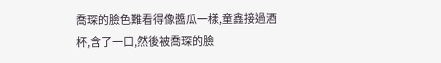喬琛的臉色難看得像醬瓜一樣,童鑫接過酒杯,含了一口,然後被喬琛的臉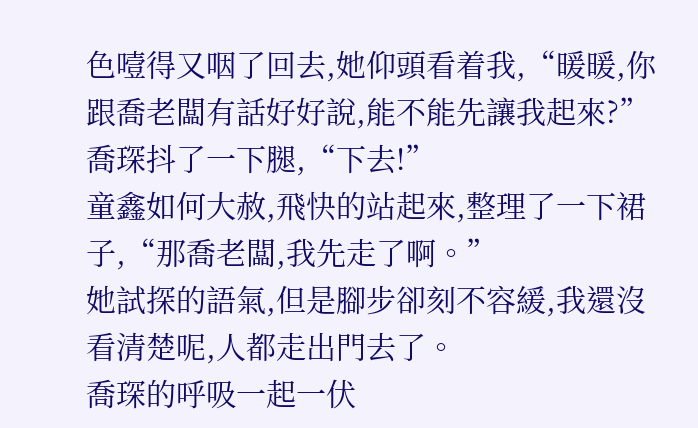色噎得又咽了回去,她仰頭看着我,“暖暖,你跟喬老闆有話好好說,能不能先讓我起來?”
喬琛抖了一下腿,“下去!”
童鑫如何大赦,飛快的站起來,整理了一下裙子,“那喬老闆,我先走了啊。”
她試探的語氣,但是腳步卻刻不容緩,我還沒看清楚呢,人都走出門去了。
喬琛的呼吸一起一伏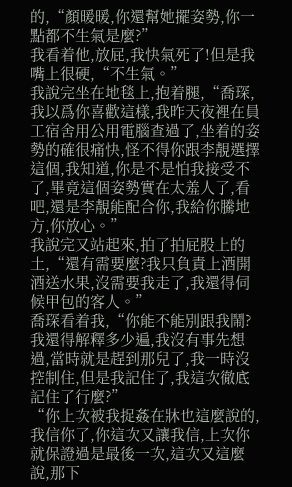的,“顏暖暖,你還幫她擺姿勢,你一點都不生氣是麼?”
我看着他,放屁,我快氣死了!但是我嘴上很硬,“不生氣。”
我說完坐在地毯上,抱着腿,“喬琛,我以爲你喜歡這樣,我昨天夜裡在員工宿舍用公用電腦查過了,坐着的姿勢的確很痛快,怪不得你跟李靚選擇這個,我知道,你是不是怕我接受不了,畢竟這個姿勢實在太羞人了,看吧,還是李靚能配合你,我給你騰地方,你放心。”
我說完又站起來,拍了拍屁股上的土,“還有需要麼?我只負責上酒開酒送水果,沒需要我走了,我還得伺候甲包的客人。”
喬琛看着我,“你能不能別跟我鬧?我還得解釋多少遍,我沒有事先想過,當時就是趕到那兒了,我一時沒控制住,但是我記住了,我這次徹底記住了行麼?”
“你上次被我捉姦在牀也這麼說的,我信你了,你這次又讓我信,上次你就保證過是最後一次,這次又這麼說,那下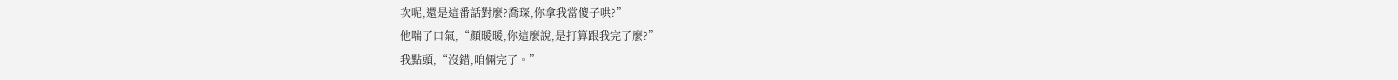次呢,還是這番話對麼?喬琛,你拿我當傻子哄?”
他喘了口氣,“顏暖暖,你這麼說,是打算跟我完了麼?”
我點頭,“沒錯,咱倆完了。”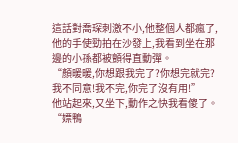這話對喬琛刺激不小,他整個人都瘋了,他的手使勁拍在沙發上,我看到坐在那邊的小孫都被顫得直動彈。
“顏暖暖,你想跟我完了?你想完就完?我不同意!我不完,你完了沒有用!”
他站起來,又坐下,動作之快我看傻了。
“嫖鴨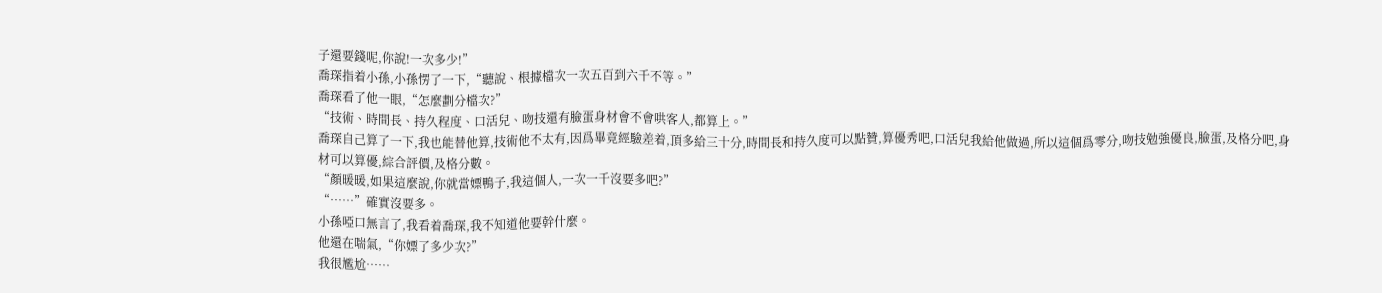子還要錢呢,你說!一次多少!”
喬琛指着小孫,小孫愣了一下,“聽說、根據檔次一次五百到六千不等。”
喬琛看了他一眼,“怎麼劃分檔次?”
“技術、時間長、持久程度、口活兒、吻技還有臉蛋身材會不會哄客人,都算上。”
喬琛自己算了一下,我也能替他算,技術他不太有,因爲畢竟經驗差着,頂多給三十分,時間長和持久度可以點贊,算優秀吧,口活兒我給他做過,所以這個爲零分,吻技勉強優良,臉蛋,及格分吧,身材可以算優,綜合評價,及格分數。
“顏暖暖,如果這麼說,你就當嫖鴨子,我這個人,一次一千沒要多吧?”
“……”確實沒要多。
小孫啞口無言了,我看着喬琛,我不知道他要幹什麼。
他還在喘氣,“你嫖了多少次?”
我很尷尬……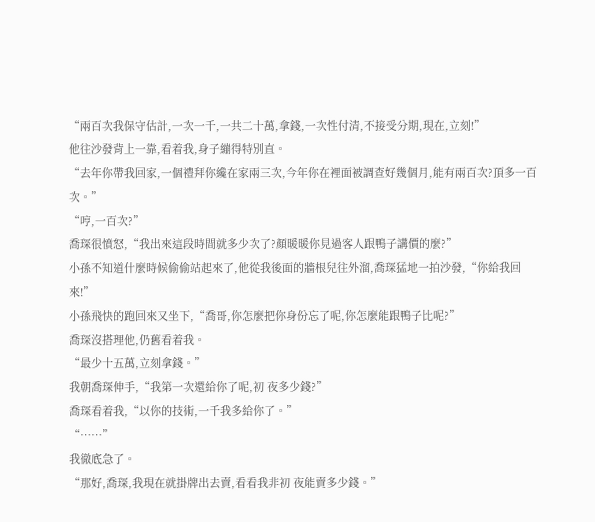“兩百次我保守估計,一次一千,一共二十萬,拿錢,一次性付清,不接受分期,現在,立刻!”
他往沙發背上一靠,看着我,身子繃得特別直。
“去年你帶我回家,一個禮拜你纔在家兩三次,今年你在裡面被調查好幾個月,能有兩百次?頂多一百次。”
“哼,一百次?”
喬琛很憤怒,“我出來這段時間就多少次了?顏暖暖你見過客人跟鴨子講價的麼?”
小孫不知道什麼時候偷偷站起來了,他從我後面的牆根兒往外溜,喬琛猛地一拍沙發,“你給我回來!”
小孫飛快的跑回來又坐下,“喬哥,你怎麼把你身份忘了呢,你怎麼能跟鴨子比呢?”
喬琛沒搭理他,仍舊看着我。
“最少十五萬,立刻拿錢。”
我朝喬琛伸手,“我第一次還給你了呢,初 夜多少錢?”
喬琛看着我,“以你的技術,一千我多給你了。”
“……”
我徹底急了。
“那好,喬琛,我現在就掛牌出去賣,看看我非初 夜能賣多少錢。”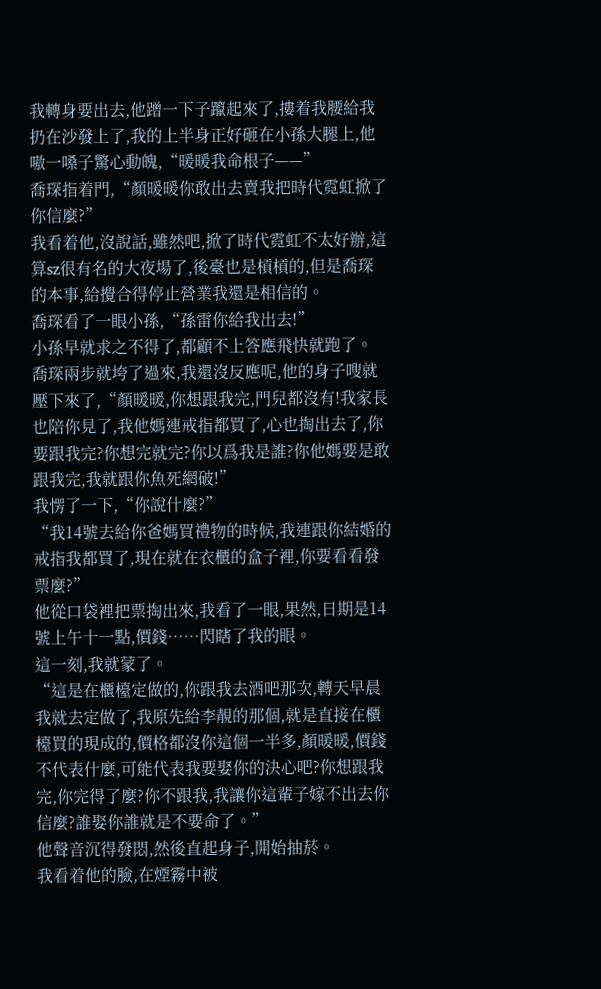我轉身要出去,他蹭一下子躥起來了,摟着我腰給我扔在沙發上了,我的上半身正好砸在小孫大腿上,他嗷一嗓子驚心動魄,“暖暖我命根子——”
喬琛指着門,“顏暖暖你敢出去賣我把時代霓虹掀了你信麼?”
我看着他,沒說話,雖然吧,掀了時代霓虹不太好辦,這算sz很有名的大夜場了,後臺也是槓槓的,但是喬琛的本事,給攪合得停止營業我還是相信的。
喬琛看了一眼小孫,“孫雷你給我出去!”
小孫早就求之不得了,都顧不上答應飛快就跑了。
喬琛兩步就垮了過來,我還沒反應呢,他的身子嗖就壓下來了,“顏暖暖,你想跟我完,門兒都沒有!我家長也陪你見了,我他媽連戒指都買了,心也掏出去了,你要跟我完?你想完就完?你以爲我是誰?你他媽要是敢跟我完,我就跟你魚死網破!”
我愣了一下,“你說什麼?”
“我14號去給你爸媽買禮物的時候,我連跟你結婚的戒指我都買了,現在就在衣櫃的盒子裡,你要看看發票麼?”
他從口袋裡把票掏出來,我看了一眼,果然,日期是14號上午十一點,價錢……閃瞎了我的眼。
這一刻,我就蒙了。
“這是在櫃檯定做的,你跟我去酒吧那次,轉天早晨我就去定做了,我原先給李靚的那個,就是直接在櫃檯買的現成的,價格都沒你這個一半多,顏暖暖,價錢不代表什麼,可能代表我要娶你的決心吧?你想跟我完,你完得了麼?你不跟我,我讓你這輩子嫁不出去你信麼?誰娶你誰就是不要命了。”
他聲音沉得發悶,然後直起身子,開始抽菸。
我看着他的臉,在煙霧中被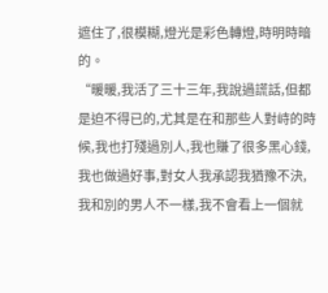遮住了,很模糊,燈光是彩色轉燈,時明時暗的。
“暖暖,我活了三十三年,我說過謊話,但都是迫不得已的,尤其是在和那些人對峙的時候,我也打殘過別人,我也賺了很多黑心錢,我也做過好事,對女人我承認我猶豫不決,我和別的男人不一樣,我不會看上一個就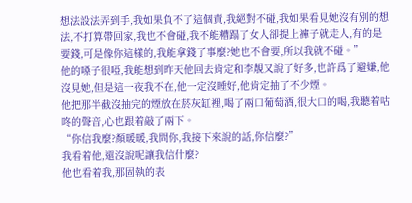想法設法弄到手,我如果負不了這個責,我絕對不碰,我如果看見她沒有別的想法,不打算帶回家,我也不會碰,我不能糟蹋了女人卻提上褲子就走人,有的是要錢,可是像你這樣的,我能拿錢了事麼?她也不會要,所以我就不碰。”
他的嗓子很啞,我能想到昨天他回去肯定和李靚又說了好多,也許爲了避嫌,他沒見她,但是這一夜我不在,他一定沒睡好,他肯定抽了不少煙。
他把那半截沒抽完的煙放在菸灰缸裡,喝了兩口葡萄酒,很大口的喝,我聽着咕咚的聲音,心也跟着敲了兩下。
“你信我麼?顏暖暖,我問你,我接下來說的話,你信麼?”
我看着他,還沒說呢讓我信什麼?
他也看着我,那固執的表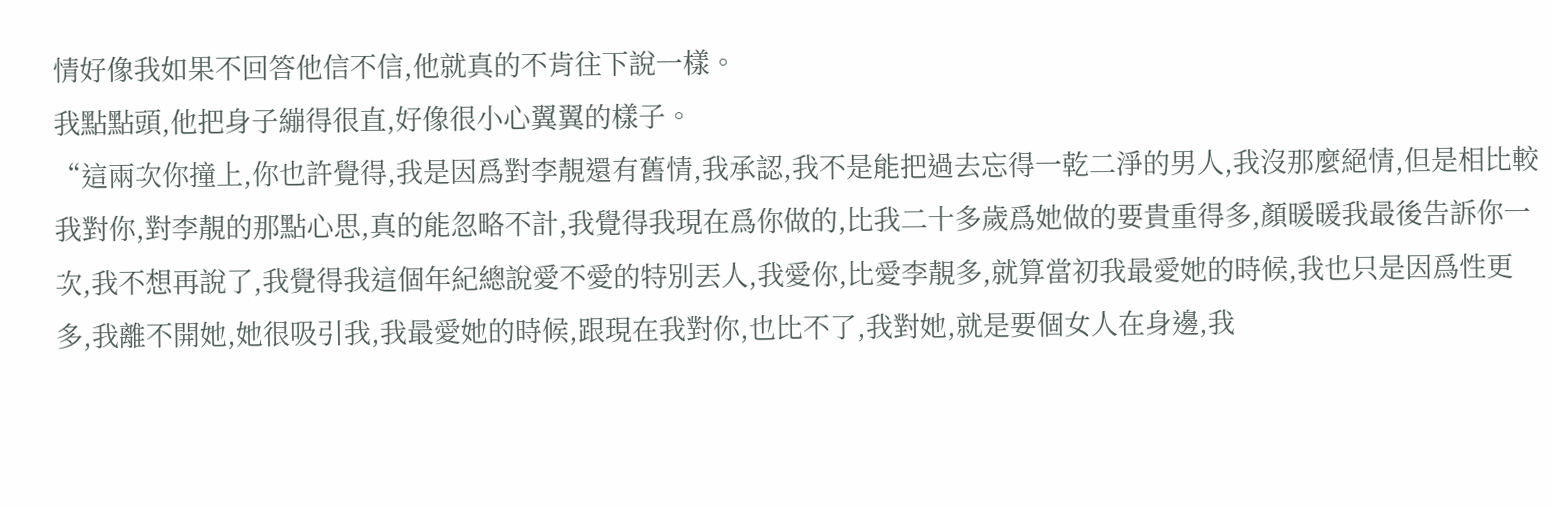情好像我如果不回答他信不信,他就真的不肯往下說一樣。
我點點頭,他把身子繃得很直,好像很小心翼翼的樣子。
“這兩次你撞上,你也許覺得,我是因爲對李靚還有舊情,我承認,我不是能把過去忘得一乾二淨的男人,我沒那麼絕情,但是相比較我對你,對李靚的那點心思,真的能忽略不計,我覺得我現在爲你做的,比我二十多歲爲她做的要貴重得多,顏暖暖我最後告訴你一次,我不想再說了,我覺得我這個年紀總說愛不愛的特別丟人,我愛你,比愛李靚多,就算當初我最愛她的時候,我也只是因爲性更多,我離不開她,她很吸引我,我最愛她的時候,跟現在我對你,也比不了,我對她,就是要個女人在身邊,我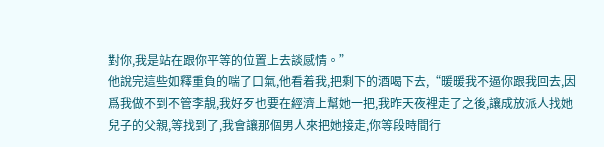對你,我是站在跟你平等的位置上去談感情。”
他說完這些如釋重負的喘了口氣,他看着我,把剩下的酒喝下去,“暖暖我不逼你跟我回去,因爲我做不到不管李靚,我好歹也要在經濟上幫她一把,我昨天夜裡走了之後,讓成放派人找她兒子的父親,等找到了,我會讓那個男人來把她接走,你等段時間行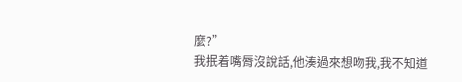麼?”
我抿着嘴脣沒說話,他湊過來想吻我,我不知道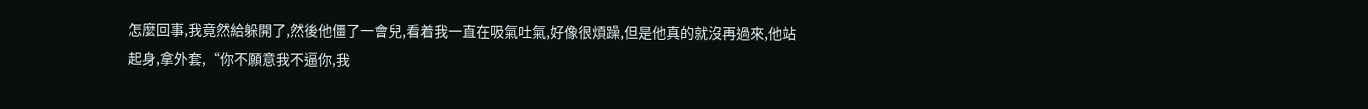怎麼回事,我竟然給躲開了,然後他僵了一會兒,看着我一直在吸氣吐氣,好像很煩躁,但是他真的就沒再過來,他站起身,拿外套,“你不願意我不逼你,我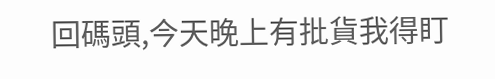回碼頭,今天晚上有批貨我得盯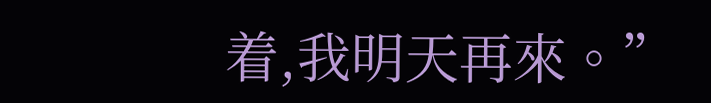着,我明天再來。”